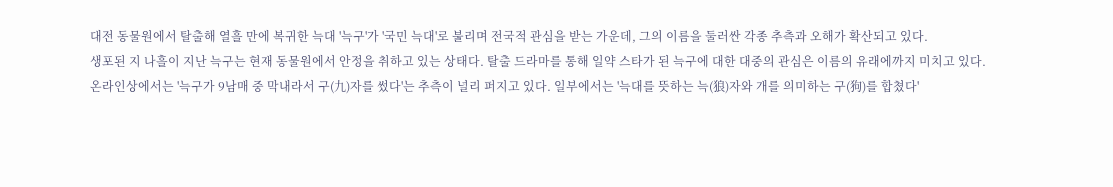대전 동물원에서 탈출해 열흘 만에 복귀한 늑대 '늑구'가 '국민 늑대'로 불리며 전국적 관심을 받는 가운데, 그의 이름을 둘러싼 각종 추측과 오해가 확산되고 있다.
생포된 지 나흘이 지난 늑구는 현재 동물원에서 안정을 취하고 있는 상태다. 탈출 드라마를 통해 일약 스타가 된 늑구에 대한 대중의 관심은 이름의 유래에까지 미치고 있다.
온라인상에서는 '늑구가 9남매 중 막내라서 구(九)자를 썼다'는 추측이 널리 퍼지고 있다. 일부에서는 '늑대를 뜻하는 늑(狼)자와 개를 의미하는 구(狗)를 합쳤다'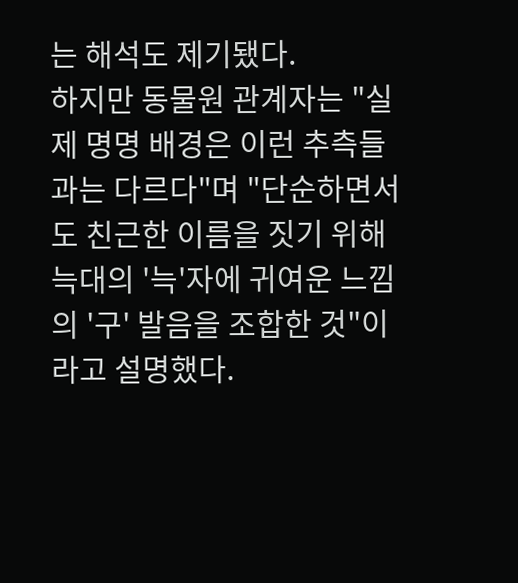는 해석도 제기됐다.
하지만 동물원 관계자는 "실제 명명 배경은 이런 추측들과는 다르다"며 "단순하면서도 친근한 이름을 짓기 위해 늑대의 '늑'자에 귀여운 느낌의 '구' 발음을 조합한 것"이라고 설명했다.